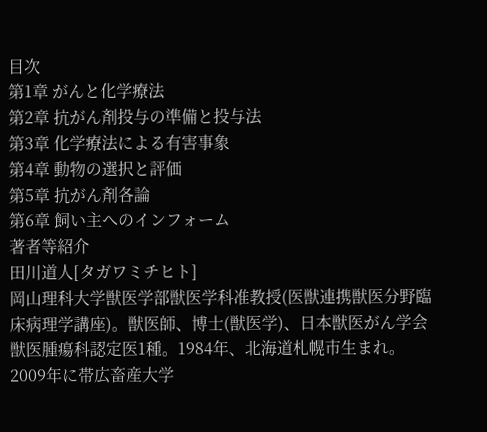目次
第1章 がんと化学療法
第2章 抗がん剤投与の準備と投与法
第3章 化学療法による有害事象
第4章 動物の選択と評価
第5章 抗がん剤各論
第6章 飼い主へのインフォーム
著者等紹介
田川道人[タガワミチヒト]
岡山理科大学獣医学部獣医学科准教授(医獣連携獣医分野臨床病理学講座)。獣医師、博士(獣医学)、日本獣医がん学会獣医腫瘍科認定医1種。1984年、北海道札幌市生まれ。2009年に帯広畜産大学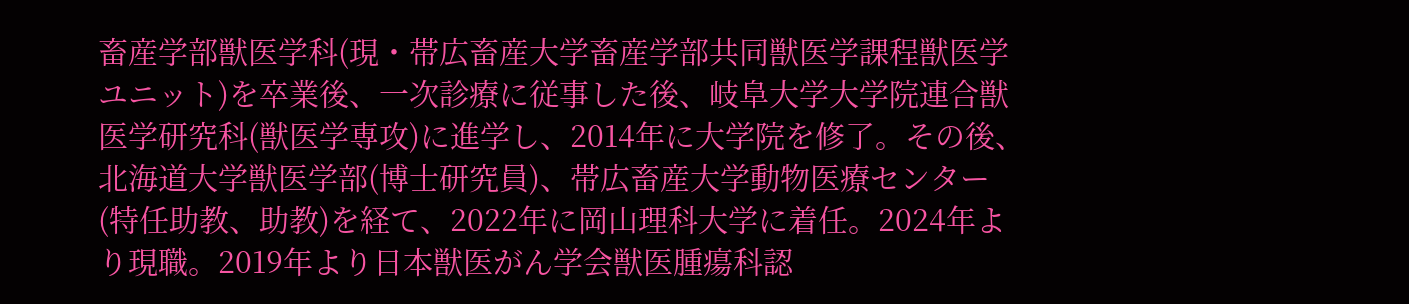畜産学部獣医学科(現・帯広畜産大学畜産学部共同獣医学課程獣医学ユニット)を卒業後、一次診療に従事した後、岐阜大学大学院連合獣医学研究科(獣医学専攻)に進学し、2014年に大学院を修了。その後、北海道大学獣医学部(博士研究員)、帯広畜産大学動物医療センター(特任助教、助教)を経て、2022年に岡山理科大学に着任。2024年より現職。2019年より日本獣医がん学会獣医腫瘍科認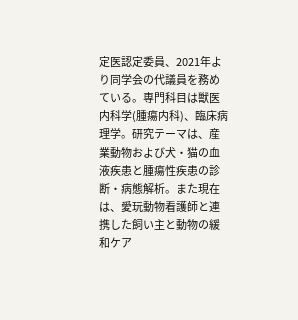定医認定委員、2021年より同学会の代議員を務めている。専門科目は獣医内科学(腫瘍内科)、臨床病理学。研究テーマは、産業動物および犬・猫の血液疾患と腫瘍性疾患の診断・病態解析。また現在は、愛玩動物看護師と連携した飼い主と動物の緩和ケア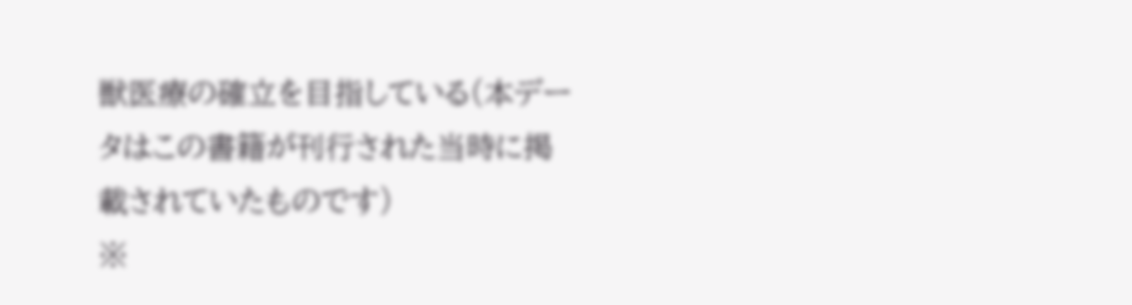獣医療の確立を目指している(本データはこの書籍が刊行された当時に掲載されていたものです)
※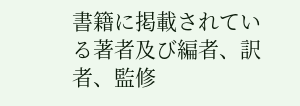書籍に掲載されている著者及び編者、訳者、監修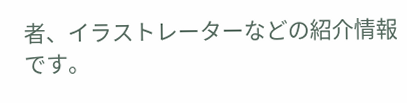者、イラストレーターなどの紹介情報です。